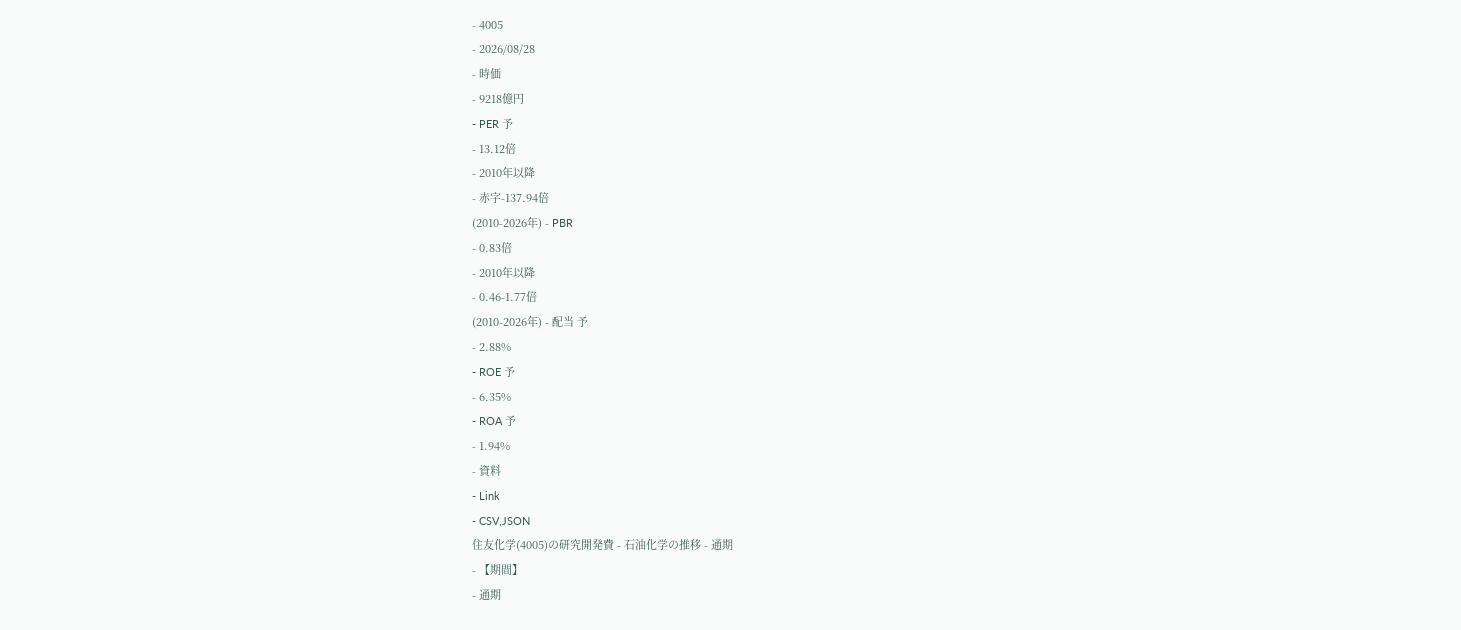- 4005
- 2026/08/28
- 時価
- 9218億円
- PER 予
- 13.12倍
- 2010年以降
- 赤字-137.94倍
(2010-2026年) - PBR
- 0.83倍
- 2010年以降
- 0.46-1.77倍
(2010-2026年) - 配当 予
- 2.88%
- ROE 予
- 6.35%
- ROA 予
- 1.94%
- 資料
- Link
- CSV,JSON
住友化学(4005)の研究開発費 - 石油化学の推移 - 通期
- 【期間】
- 通期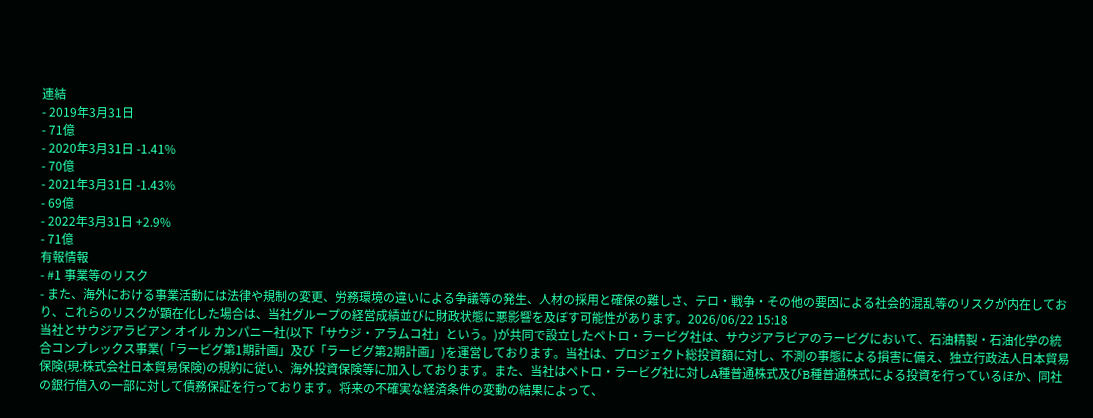連結
- 2019年3月31日
- 71億
- 2020年3月31日 -1.41%
- 70億
- 2021年3月31日 -1.43%
- 69億
- 2022年3月31日 +2.9%
- 71億
有報情報
- #1 事業等のリスク
- また、海外における事業活動には法律や規制の変更、労務環境の違いによる争議等の発生、人材の採用と確保の難しさ、テロ・戦争・その他の要因による社会的混乱等のリスクが内在しており、これらのリスクが顕在化した場合は、当社グループの経営成績並びに財政状態に悪影響を及ぼす可能性があります。2026/06/22 15:18
当社とサウジアラビアン オイル カンパニー社(以下「サウジ・アラムコ社」という。)が共同で設立したペトロ・ラービグ社は、サウジアラビアのラービグにおいて、石油精製・石油化学の統合コンプレックス事業(「ラービグ第1期計画」及び「ラービグ第2期計画」)を運営しております。当社は、プロジェクト総投資額に対し、不測の事態による損害に備え、独立行政法人日本貿易保険(現:株式会社日本貿易保険)の規約に従い、海外投資保険等に加入しております。また、当社はペトロ・ラービグ社に対しA種普通株式及びB種普通株式による投資を行っているほか、同社の銀行借入の一部に対して債務保証を行っております。将来の不確実な経済条件の変動の結果によって、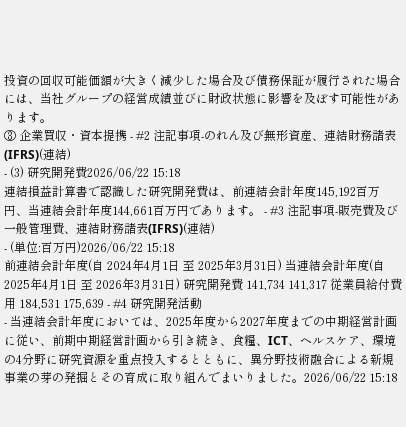投資の回収可能価額が大きく減少した場合及び債務保証が履行された場合には、当社グループの経営成績並びに財政状態に影響を及ぼす可能性があります。
③ 企業買収・資本提携 - #2 注記事項-のれん及び無形資産、連結財務諸表(IFRS)(連結)
- (3) 研究開発費2026/06/22 15:18
連結損益計算書で認識した研究開発費は、前連結会計年度145,192百万円、当連結会計年度144,661百万円であります。 - #3 注記事項-販売費及び一般管理費、連結財務諸表(IFRS)(連結)
- (単位:百万円)2026/06/22 15:18
前連結会計年度(自 2024年4月1日 至 2025年3月31日) 当連結会計年度(自 2025年4月1日 至 2026年3月31日) 研究開発費 141,734 141,317 従業員給付費用 184,531 175,639 - #4 研究開発活動
- 当連結会計年度においては、2025年度から2027年度までの中期経営計画に従い、前期中期経営計画から引き続き、食糧、ICT、ヘルスケア、環境の4分野に研究資源を重点投入するとともに、異分野技術融合による新規事業の芽の発掘とその育成に取り組んでまいりました。2026/06/22 15:18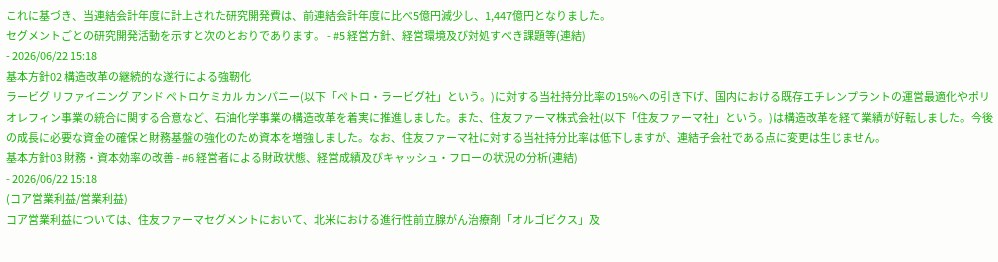これに基づき、当連結会計年度に計上された研究開発費は、前連結会計年度に比べ5億円減少し、1,447億円となりました。
セグメントごとの研究開発活動を示すと次のとおりであります。 - #5 経営方針、経営環境及び対処すべき課題等(連結)
- 2026/06/22 15:18
基本方針02 構造改革の継続的な遂行による強靭化
ラービグ リファイニング アンド ペトロケミカル カンパニー(以下「ペトロ・ラービグ社」という。)に対する当社持分比率の15%への引き下げ、国内における既存エチレンプラントの運営最適化やポリオレフィン事業の統合に関する合意など、石油化学事業の構造改革を着実に推進しました。また、住友ファーマ株式会社(以下「住友ファーマ社」という。)は構造改革を経て業績が好転しました。今後の成長に必要な資金の確保と財務基盤の強化のため資本を増強しました。なお、住友ファーマ社に対する当社持分比率は低下しますが、連結子会社である点に変更は生じません。
基本方針03 財務・資本効率の改善 - #6 経営者による財政状態、経営成績及びキャッシュ・フローの状況の分析(連結)
- 2026/06/22 15:18
(コア営業利益/営業利益)
コア営業利益については、住友ファーマセグメントにおいて、北米における進行性前立腺がん治療剤「オルゴビクス」及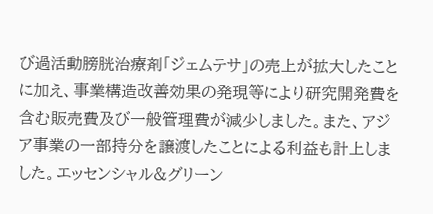び過活動膀胱治療剤「ジェムテサ」の売上が拡大したことに加え、事業構造改善効果の発現等により研究開発費を含む販売費及び一般管理費が減少しました。また、アジア事業の一部持分を譲渡したことによる利益も計上しました。エッセンシャル&グリーン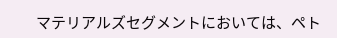マテリアルズセグメントにおいては、ペト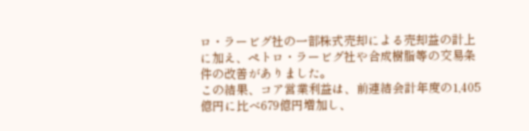ロ・ラービグ社の一部株式売却による売却益の計上に加え、ペトロ・ラービグ社や合成樹脂等の交易条件の改善がありました。
この結果、コア営業利益は、前連結会計年度の1,405億円に比べ679億円増加し、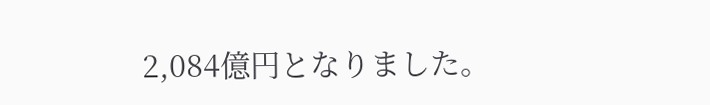2,084億円となりました。